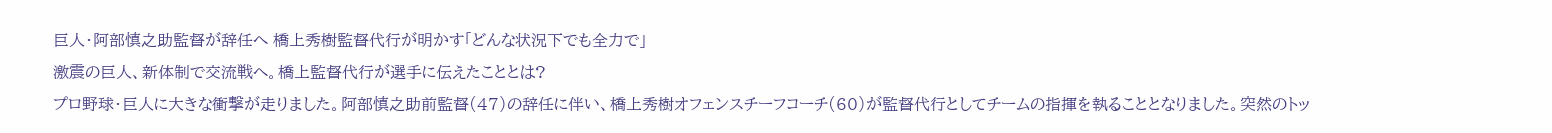巨人・阿部慎之助監督が辞任へ 橋上秀樹監督代行が明かす「どんな状況下でも全力で」
激震の巨人、新体制で交流戦へ。橋上監督代行が選手に伝えたこととは?
プロ野球・巨人に大きな衝撃が走りました。阿部慎之助前監督(47)の辞任に伴い、橋上秀樹オフェンスチーフコーチ(60)が監督代行としてチームの指揮を執ることとなりました。突然のトッ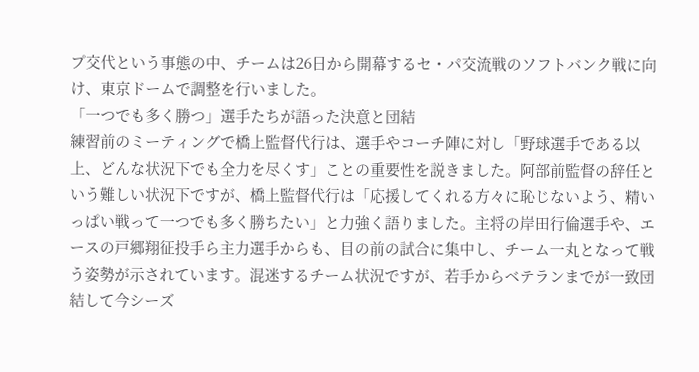プ交代という事態の中、チームは26日から開幕するセ・パ交流戦のソフトバンク戦に向け、東京ドームで調整を行いました。
「一つでも多く勝つ」選手たちが語った決意と団結
練習前のミーティングで橋上監督代行は、選手やコーチ陣に対し「野球選手である以上、どんな状況下でも全力を尽くす」ことの重要性を説きました。阿部前監督の辞任という難しい状況下ですが、橋上監督代行は「応援してくれる方々に恥じないよう、精いっぱい戦って一つでも多く勝ちたい」と力強く語りました。主将の岸田行倫選手や、エースの戸郷翔征投手ら主力選手からも、目の前の試合に集中し、チーム一丸となって戦う姿勢が示されています。混迷するチーム状況ですが、若手からベテランまでが一致団結して今シーズ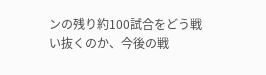ンの残り約100試合をどう戦い抜くのか、今後の戦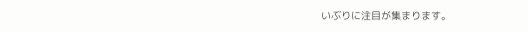いぶりに注目が集まります。